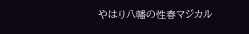やはり八幡の性春マジカル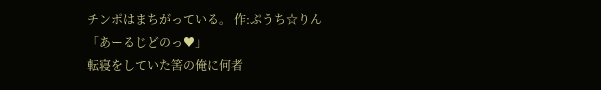チンポはまちがっている。 作:ぷうち☆りん
「あーるじどのっ♥」
転寝をしていた筈の俺に何者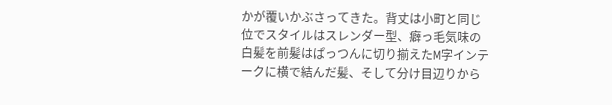かが覆いかぶさってきた。背丈は小町と同じ位でスタイルはスレンダー型、癖っ毛気味の白髪を前髪はぱっつんに切り揃えたM字インテークに横で結んだ髪、そして分け目辺りから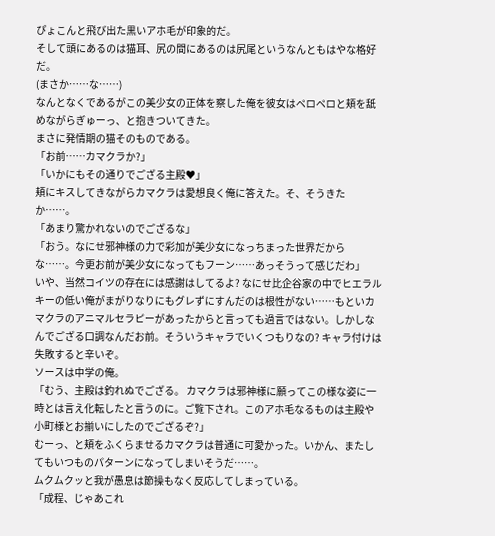ぴょこんと飛び出た黒いアホ毛が印象的だ。
そして頭にあるのは猫耳、尻の間にあるのは尻尾というなんともはやな格好だ。
(まさか……な……)
なんとなくであるがこの美少女の正体を察した俺を彼女はペロペロと頬を舐めながらぎゅーっ、と抱きついてきた。
まさに発情期の猫そのものである。
「お前……カマクラか?」
「いかにもその通りでござる主殿♥」
頬にキスしてきながらカマクラは愛想良く俺に答えた。そ、そうきたか……。
「あまり驚かれないのでござるな」
「おう。なにせ邪神様の力で彩加が美少女になっちまった世界だからな……。今更お前が美少女になってもフーン……あっそうって感じだわ」
いや、当然コイツの存在には感謝はしてるよ? なにせ比企谷家の中でヒエラルキーの低い俺がまがりなりにもグレずにすんだのは根性がない……もといカマクラのアニマルセラピーがあったからと言っても過言ではない。しかしなんでござる口調なんだお前。そういうキャラでいくつもりなの? キャラ付けは失敗すると辛いぞ。
ソースは中学の俺。
「むう、主殿は釣れぬでござる。 カマクラは邪神様に願ってこの様な姿に一時とは言え化転したと言うのに。ご覧下され。このアホ毛なるものは主殿や小町様とお揃いにしたのでござるぞ?」
むーっ、と頬をふくらませるカマクラは普通に可愛かった。いかん、またしてもいつものパターンになってしまいそうだ……。
ムクムクッと我が愚息は節操もなく反応してしまっている。
「成程、じゃあこれ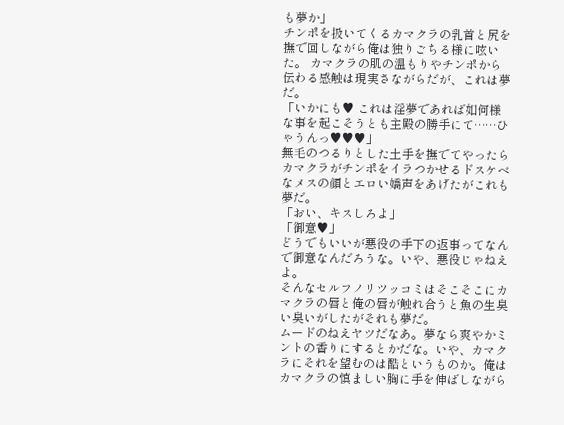も夢か」
チンポを扱いてくるカマクラの乳首と尻を撫で回しながら俺は独りごちる様に呟いた。 カマクラの肌の温もりやチンポから伝わる感触は現実さながらだが、これは夢だ。
「いかにも♥ これは淫夢であれば如何様な事を起こそうとも主殿の勝手にて……ひゃうんっ♥♥♥」
無毛のつるりとした土手を撫でてやったらカマクラがチンポをイラつかせるドスケベなメスの顔とエロい嬌声をあげたがこれも夢だ。
「おい、キスしろよ」
「御意♥」
どうでもいいが悪役の手下の返事ってなんで御意なんだろうな。いや、悪役じゃねえよ。
そんなセルフノリツッコミはそこそこにカマクラの唇と俺の唇が触れ合うと魚の生臭い臭いがしたがそれも夢だ。
ムードのねえヤツだなあ。夢なら爽やかミントの香りにするとかだな。いや、カマクラにそれを望むのは酷というものか。俺はカマクラの慎ましい胸に手を伸ばしながら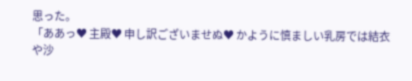思った。
「ああっ♥ 主殿♥ 申し訳ございませぬ♥ かように慎ましい乳房では結衣や沙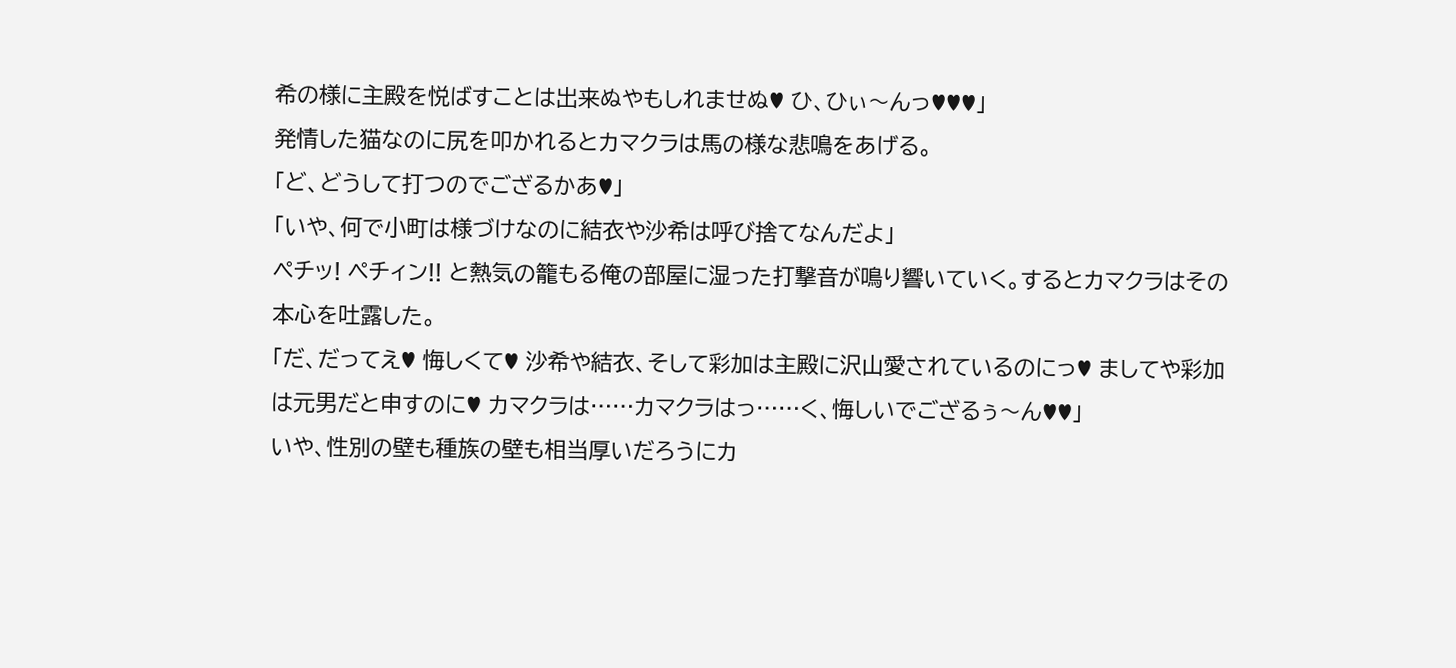希の様に主殿を悦ばすことは出来ぬやもしれませぬ♥ ひ、ひぃ〜んっ♥♥♥」
発情した猫なのに尻を叩かれるとカマクラは馬の様な悲鳴をあげる。
「ど、どうして打つのでござるかあ♥」
「いや、何で小町は様づけなのに結衣や沙希は呼び捨てなんだよ」
ペチッ! ペチィン!! と熱気の籠もる俺の部屋に湿った打撃音が鳴り響いていく。するとカマクラはその本心を吐露した。
「だ、だってえ♥ 悔しくて♥ 沙希や結衣、そして彩加は主殿に沢山愛されているのにっ♥ ましてや彩加は元男だと申すのに♥ カマクラは……カマクラはっ……く、悔しいでござるぅ〜ん♥♥」
いや、性別の壁も種族の壁も相当厚いだろうにカ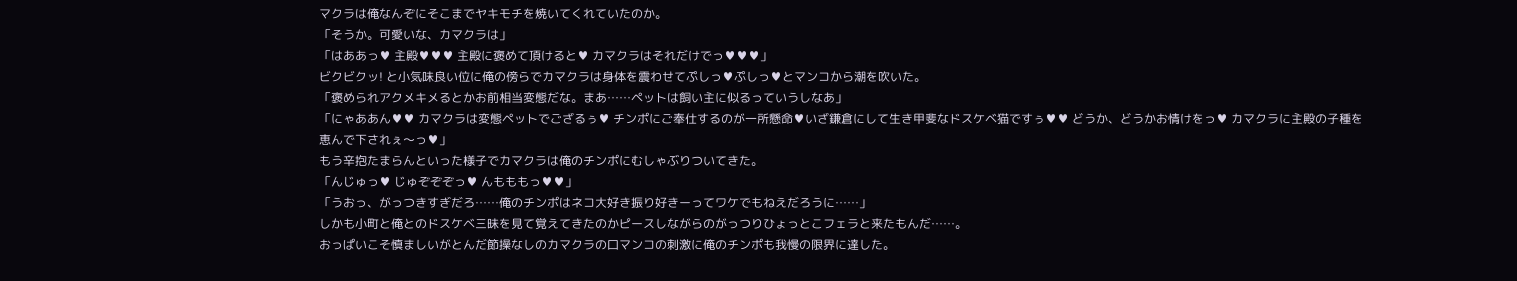マクラは俺なんぞにそこまでヤキモチを焼いてくれていたのか。
「そうか。可愛いな、カマクラは」
「はああっ♥ 主殿♥♥♥ 主殿に褒めて頂けると♥ カマクラはそれだけでっ♥♥♥」
ビクビクッ! と小気味良い位に俺の傍らでカマクラは身体を震わせてぷしっ♥ぷしっ♥とマンコから潮を吹いた。
「褒められアクメキメるとかお前相当変態だな。まあ……ペットは飼い主に似るっていうしなあ」
「にゃああん♥♥ カマクラは変態ペットでござるぅ♥ チンポにご奉仕するのが一所懸命♥いざ鎌倉にして生き甲斐なドスケベ猫ですぅ♥♥ どうか、どうかお情けをっ♥ カマクラに主殿の子種を恵んで下されぇ〜っ♥」
もう辛抱たまらんといった様子でカマクラは俺のチンポにむしゃぶりついてきた。
「んじゅっ♥ じゅぞぞぞっ♥ んもももっ♥♥」
「うおっ、がっつきすぎだろ……俺のチンポはネコ大好き振り好きーってワケでもねえだろうに……」
しかも小町と俺とのドスケベ三昧を見て覚えてきたのかピースしながらのがっつりひょっとこフェラと来たもんだ……。
おっぱいこそ慎ましいがとんだ節操なしのカマクラの口マンコの刺激に俺のチンポも我慢の限界に達した。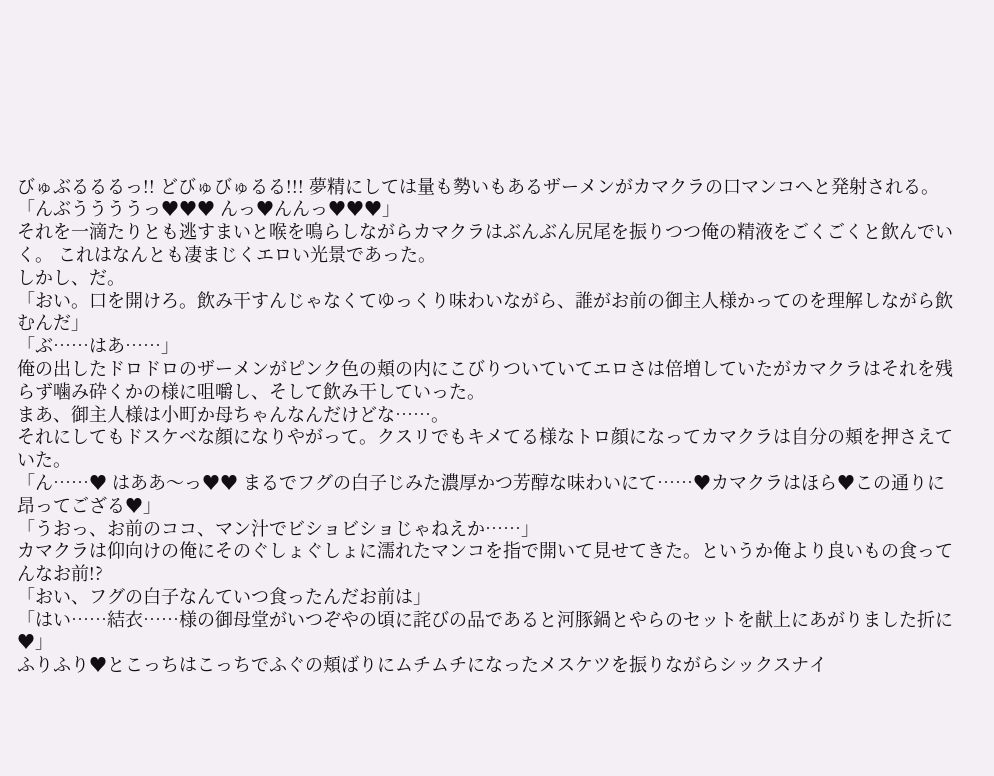びゅぶるるるっ!! どびゅびゅるる!!! 夢精にしては量も勢いもあるザーメンがカマクラの口マンコへと発射される。
「んぶううううっ♥♥♥ んっ♥んんっ♥♥♥」
それを一滴たりとも逃すまいと喉を鳴らしながらカマクラはぶんぶん尻尾を振りつつ俺の精液をごくごくと飲んでいく。 これはなんとも凄まじくエロい光景であった。
しかし、だ。
「おい。口を開けろ。飲み干すんじゃなくてゆっくり味わいながら、誰がお前の御主人様かってのを理解しながら飲むんだ」
「ぶ……はあ……」
俺の出したドロドロのザーメンがピンク色の頬の内にこびりついていてエロさは倍増していたがカマクラはそれを残らず噛み砕くかの様に咀嚼し、そして飲み干していった。
まあ、御主人様は小町か母ちゃんなんだけどな……。
それにしてもドスケベな顔になりやがって。クスリでもキメてる様なトロ顔になってカマクラは自分の頬を押さえていた。
「ん……♥ はああ〜っ♥♥ まるでフグの白子じみた濃厚かつ芳醇な味わいにて……♥カマクラはほら♥この通りに昂ってござる♥」
「うおっ、お前のココ、マン汁でビショビショじゃねえか……」
カマクラは仰向けの俺にそのぐしょぐしょに濡れたマンコを指で開いて見せてきた。というか俺より良いもの食ってんなお前!?
「おい、フグの白子なんていつ食ったんだお前は」
「はい……結衣……様の御母堂がいつぞやの頃に詫びの品であると河豚鍋とやらのセットを献上にあがりました折に♥」
ふりふり♥とこっちはこっちでふぐの頬ばりにムチムチになったメスケツを振りながらシックスナイ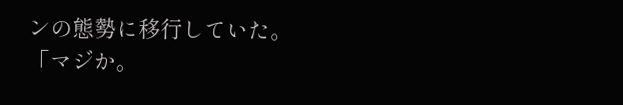ンの態勢に移行していた。
「マジか。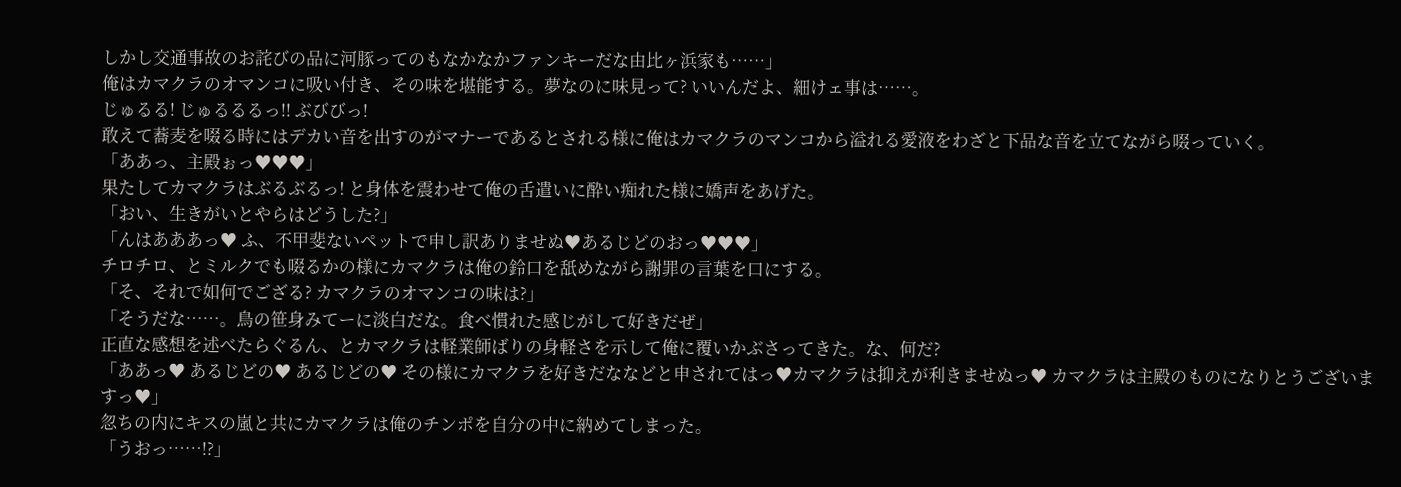しかし交通事故のお詫びの品に河豚ってのもなかなかファンキーだな由比ヶ浜家も……」
俺はカマクラのオマンコに吸い付き、その味を堪能する。夢なのに味見って? いいんだよ、細けェ事は……。
じゅるる! じゅるるるっ!! ぶびびっ!
敢えて蕎麦を啜る時にはデカい音を出すのがマナーであるとされる様に俺はカマクラのマンコから溢れる愛液をわざと下品な音を立てながら啜っていく。
「ああっ、主殿ぉっ♥♥♥」
果たしてカマクラはぶるぶるっ! と身体を震わせて俺の舌遣いに酔い痴れた様に嬌声をあげた。
「おい、生きがいとやらはどうした?」
「んはあああっ♥ ふ、不甲斐ないペットで申し訳ありませぬ♥あるじどのおっ♥♥♥」
チロチロ、とミルクでも啜るかの様にカマクラは俺の鈴口を舐めながら謝罪の言葉を口にする。
「そ、それで如何でござる? カマクラのオマンコの味は?」
「そうだな……。鳥の笹身みてーに淡白だな。食べ慣れた感じがして好きだぜ」
正直な感想を述べたらぐるん、とカマクラは軽業師ばりの身軽さを示して俺に覆いかぶさってきた。な、何だ?
「ああっ♥ あるじどの♥ あるじどの♥ その様にカマクラを好きだななどと申されてはっ♥カマクラは抑えが利きませぬっ♥ カマクラは主殿のものになりとうございますっ♥」
忽ちの内にキスの嵐と共にカマクラは俺のチンポを自分の中に納めてしまった。
「うおっ……!?」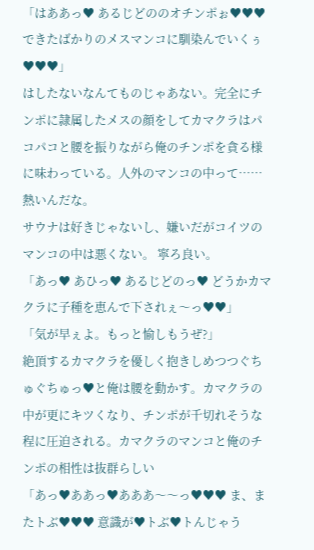「はああっ♥ あるじどののオチンポぉ♥♥♥ できたばかりのメスマンコに馴染んでいくぅ♥♥♥」
はしたないなんてものじゃあない。完全にチンポに隷属したメスの顔をしてカマクラはパコパコと腰を振りながら俺のチンポを貪る様に味わっている。人外のマンコの中って……熱いんだな。
サウナは好きじゃないし、嫌いだがコイツのマンコの中は悪くない。 寧ろ良い。
「あっ♥ あひっ♥ あるじどのっ♥ どうかカマクラに子種を恵んで下されぇ〜っ♥♥」
「気が早ぇよ。もっと愉しもうぜ?」
絶頂するカマクラを優しく抱きしめつつぐちゅぐちゅっ♥と俺は腰を動かす。カマクラの中が更にキツくなり、チンポが千切れそうな程に圧迫される。カマクラのマンコと俺のチンポの相性は抜群らしい
「あっ♥ああっ♥あああ〜〜っ♥♥♥ ま、またトぶ♥♥♥ 意識が♥トぶ♥トんじゃう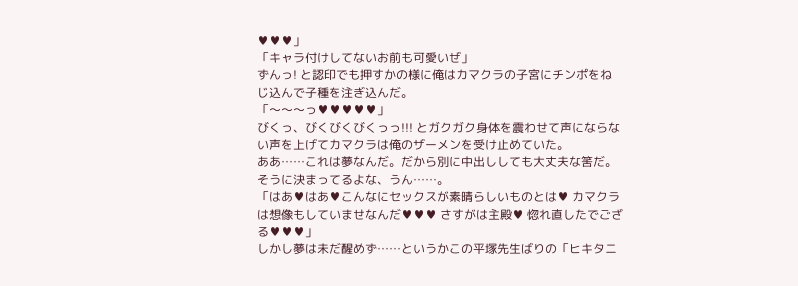♥♥♥」
「キャラ付けしてないお前も可愛いぜ」
ずんっ! と認印でも押すかの様に俺はカマクラの子宮にチンポをねじ込んで子種を注ぎ込んだ。
「〜〜〜っ♥♥♥♥♥」
びくっ、びくびくびくっっ!!! とガクガク身体を震わせて声にならない声を上げてカマクラは俺のザーメンを受け止めていた。
ああ……これは夢なんだ。だから別に中出ししても大丈夫な筈だ。そうに決まってるよな、うん……。
「はあ♥はあ♥こんなにセックスが素晴らしいものとは♥ カマクラは想像もしていませなんだ♥♥♥ さすがは主殿♥ 惚れ直したでござる♥♥♥」
しかし夢は未だ醒めず……というかこの平塚先生ばりの「ヒキタニ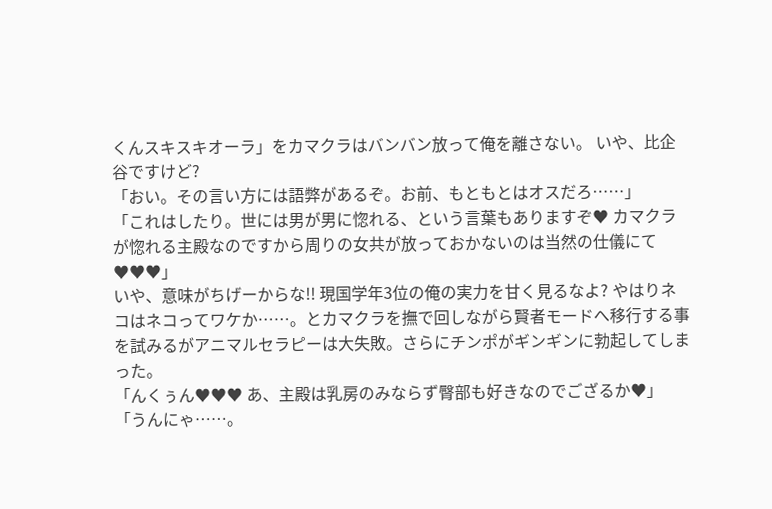くんスキスキオーラ」をカマクラはバンバン放って俺を離さない。 いや、比企谷ですけど?
「おい。その言い方には語弊があるぞ。お前、もともとはオスだろ……」
「これはしたり。世には男が男に惚れる、という言葉もありますぞ♥ カマクラが惚れる主殿なのですから周りの女共が放っておかないのは当然の仕儀にて♥♥♥」
いや、意味がちげーからな!! 現国学年3位の俺の実力を甘く見るなよ? やはりネコはネコってワケか……。とカマクラを撫で回しながら賢者モードへ移行する事を試みるがアニマルセラピーは大失敗。さらにチンポがギンギンに勃起してしまった。
「んくぅん♥♥♥ あ、主殿は乳房のみならず臀部も好きなのでござるか♥」
「うんにゃ……。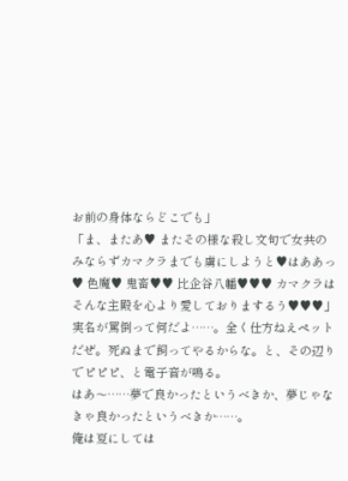お前の身体ならどこでも」
「ま、またあ♥ またその様な殺し文句で女共のみならずカマクラまでも虜にしようと♥はああっ♥ 色魔♥ 鬼畜♥♥ 比企谷八幡♥♥♥ カマクラはそんな主殿を心より愛しておりまするう♥♥♥」
実名が罵倒って何だよ……。全く仕方ねえペットだぜ。死ぬまで飼ってやるからな。と、その辺りでピピピ、と電子音が鳴る。
はあ〜……夢で良かったというべきか、夢じゃなきゃ良かったというべきか……。
俺は夏にしては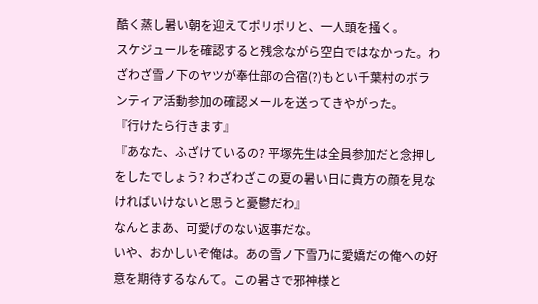酷く蒸し暑い朝を迎えてポリポリと、一人頭を掻く。
スケジュールを確認すると残念ながら空白ではなかった。わざわざ雪ノ下のヤツが奉仕部の合宿(?)もとい千葉村のボランティア活動参加の確認メールを送ってきやがった。
『行けたら行きます』
『あなた、ふざけているの? 平塚先生は全員参加だと念押しをしたでしょう? わざわざこの夏の暑い日に貴方の顔を見なければいけないと思うと憂鬱だわ』
なんとまあ、可愛げのない返事だな。
いや、おかしいぞ俺は。あの雪ノ下雪乃に愛嬌だの俺への好意を期待するなんて。この暑さで邪神様と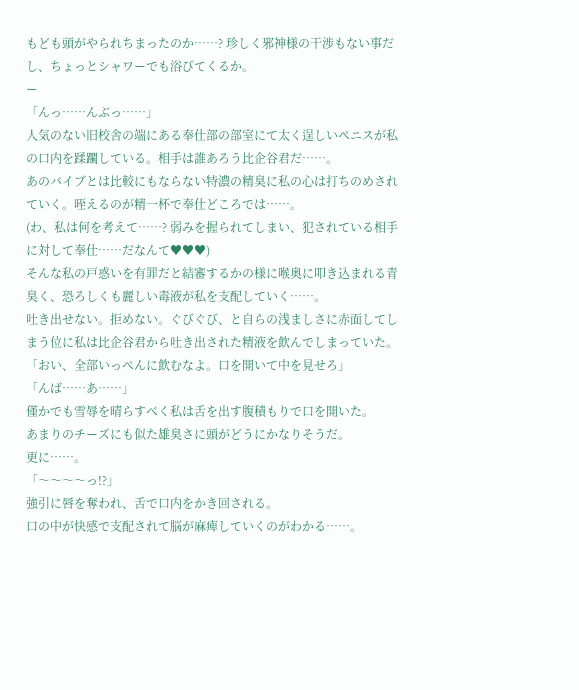もども頭がやられちまったのか……? 珍しく邪神様の干渉もない事だし、ちょっとシャワーでも浴びてくるか。
ー
「んっ……んぶっ……」
人気のない旧校舎の端にある奉仕部の部室にて太く逞しいペニスが私の口内を蹂躙している。相手は誰あろう比企谷君だ……。
あのバイブとは比較にもならない特濃の精臭に私の心は打ちのめされていく。咥えるのが精一杯で奉仕どころでは……。
(わ、私は何を考えて……? 弱みを握られてしまい、犯されている相手に対して奉仕……だなんて♥♥♥)
そんな私の戸惑いを有罪だと結審するかの様に喉奥に叩き込まれる青臭く、恐ろしくも麗しい毒液が私を支配していく……。
吐き出せない。拒めない。ぐびぐび、と自らの浅ましさに赤面してしまう位に私は比企谷君から吐き出された精液を飲んでしまっていた。
「おい、全部いっぺんに飲むなよ。口を開いて中を見せろ」
「んば……あ……」
僅かでも雪辱を晴らすべく私は舌を出す腹積もりで口を開いた。
あまりのチーズにも似た雄臭さに頭がどうにかなりそうだ。
更に……。
「〜〜〜〜っ!?」
強引に唇を奪われ、舌で口内をかき回される。
口の中が快感で支配されて脳が麻痺していくのがわかる……。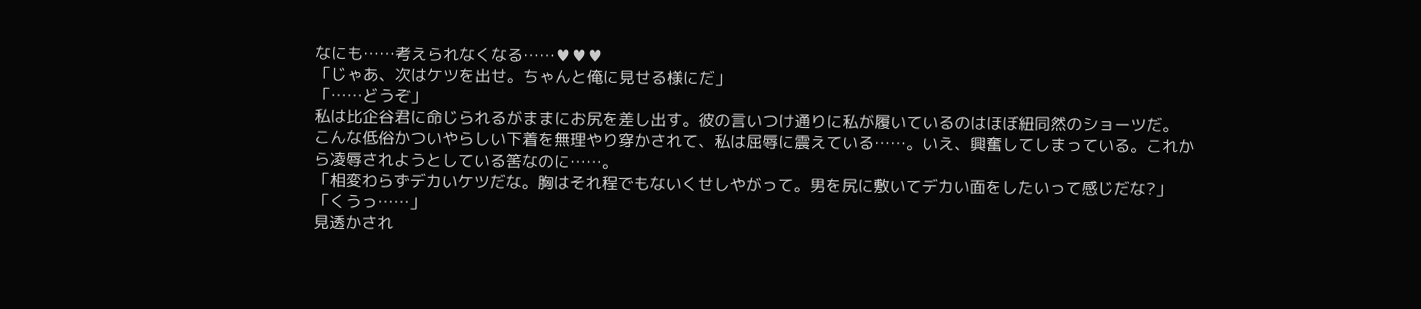なにも……考えられなくなる……♥♥♥
「じゃあ、次はケツを出せ。ちゃんと俺に見せる様にだ」
「……どうぞ」
私は比企谷君に命じられるがままにお尻を差し出す。彼の言いつけ通りに私が履いているのはほぼ紐同然のショーツだ。
こんな低俗かついやらしい下着を無理やり穿かされて、私は屈辱に震えている……。いえ、興奮してしまっている。これから凌辱されようとしている筈なのに……。
「相変わらずデカいケツだな。胸はそれ程でもないくせしやがって。男を尻に敷いてデカい面をしたいって感じだな?」
「くうっ……」
見透かされ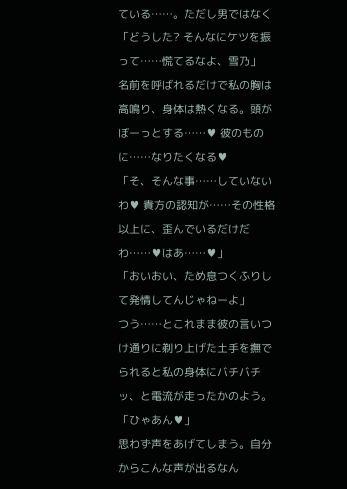ている……。ただし男ではなく
「どうした? そんなにケツを振って……慌てるなよ、雪乃」
名前を呼ばれるだけで私の胸は高鳴り、身体は熱くなる。頭がぼーっとする……♥ 彼のものに……なりたくなる♥
「そ、そんな事……していないわ♥ 貴方の認知が……その性格以上に、歪んでいるだけだわ……♥はあ……♥」
「おいおい、ため息つくふりして発情してんじゃねーよ」
つう……とこれまま彼の言いつけ通りに剃り上げた土手を撫でられると私の身体にバチバチッ、と電流が走ったかのよう。
「ひゃあん♥」
思わず声をあげてしまう。自分からこんな声が出るなん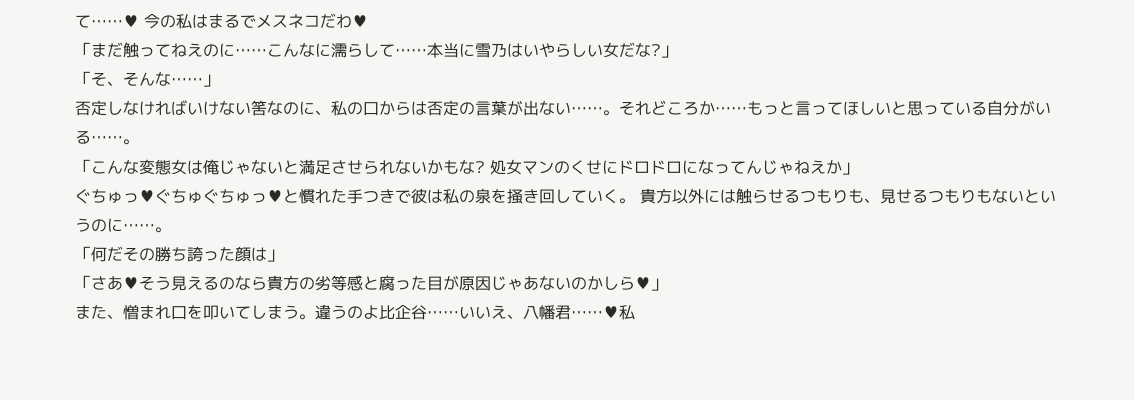て……♥ 今の私はまるでメスネコだわ♥
「まだ触ってねえのに……こんなに濡らして……本当に雪乃はいやらしい女だな?」
「そ、そんな……」
否定しなければいけない筈なのに、私の口からは否定の言葉が出ない……。それどころか……もっと言ってほしいと思っている自分がいる……。
「こんな変態女は俺じゃないと満足させられないかもな? 処女マンのくせにドロドロになってんじゃねえか」
ぐちゅっ♥ぐちゅぐちゅっ♥と慣れた手つきで彼は私の泉を掻き回していく。 貴方以外には触らせるつもりも、見せるつもりもないというのに……。
「何だその勝ち誇った顔は」
「さあ♥そう見えるのなら貴方の劣等感と腐った目が原因じゃあないのかしら♥」
また、憎まれ口を叩いてしまう。違うのよ比企谷……いいえ、八幡君……♥私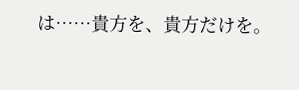は……貴方を、貴方だけを。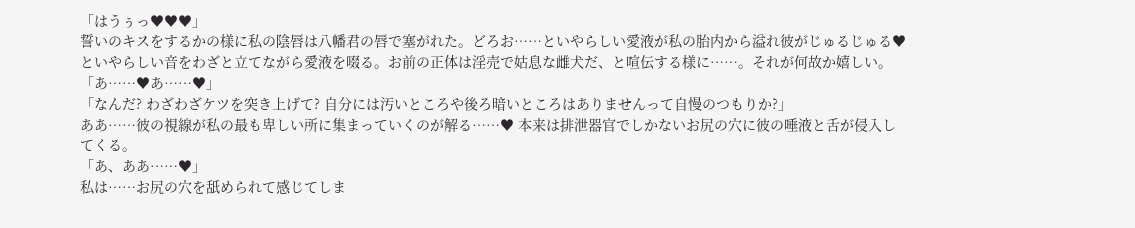「はうぅっ♥♥♥」
誓いのキスをするかの様に私の陰唇は八幡君の唇で塞がれた。どろお……といやらしい愛液が私の胎内から溢れ彼がじゅるじゅる♥といやらしい音をわざと立てながら愛液を啜る。お前の正体は淫売で姑息な雌犬だ、と喧伝する様に……。それが何故か嬉しい。
「あ……♥あ……♥」
「なんだ? わざわざケツを突き上げて? 自分には汚いところや後ろ暗いところはありませんって自慢のつもりか?」
ああ……彼の視線が私の最も卑しい所に集まっていくのが解る……♥ 本来は排泄器官でしかないお尻の穴に彼の唾液と舌が侵入してくる。
「あ、ああ……♥」
私は……お尻の穴を舐められて感じてしま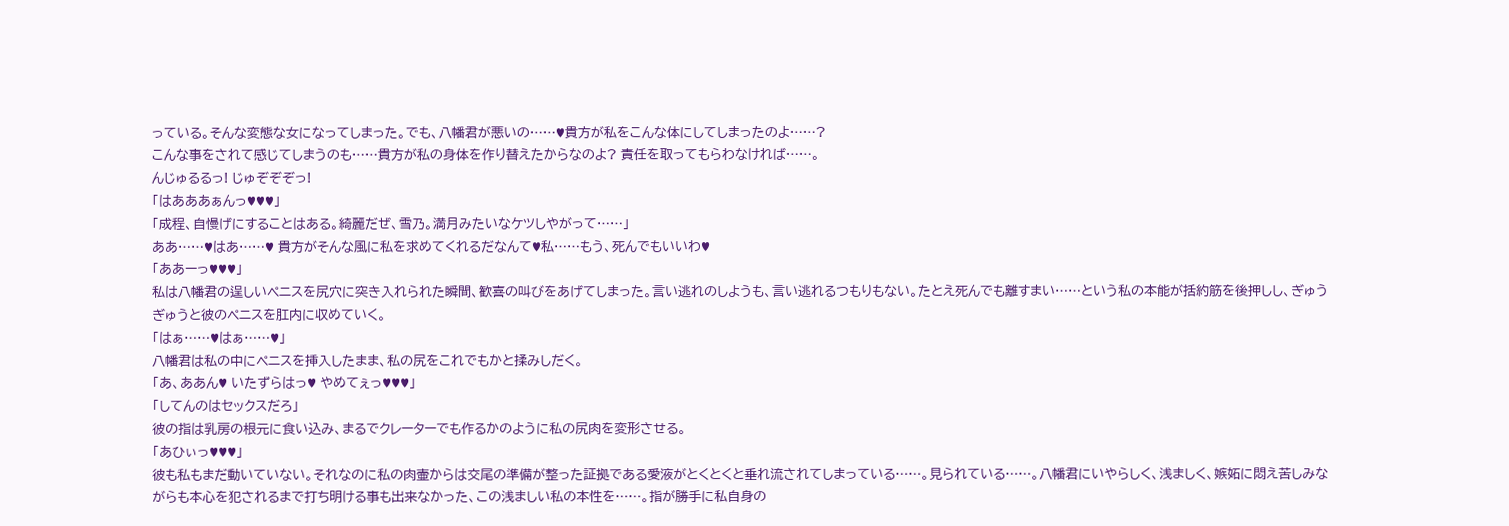っている。そんな変態な女になってしまった。でも、八幡君が悪いの……♥貴方が私をこんな体にしてしまったのよ……?
こんな事をされて感じてしまうのも……貴方が私の身体を作り替えたからなのよ? 責任を取ってもらわなければ……。
んじゅるるっ! じゅぞぞぞっ!
「はあああぁんっ♥♥♥」
「成程、自慢げにすることはある。綺麗だぜ、雪乃。満月みたいなケツしやがって……」
ああ……♥はあ……♥ 貴方がそんな風に私を求めてくれるだなんて♥私……もう、死んでもいいわ♥
「ああーっ♥♥♥」
私は八幡君の逞しいペニスを尻穴に突き入れられた瞬間、歓喜の叫びをあげてしまった。言い逃れのしようも、言い逃れるつもりもない。たとえ死んでも離すまい……という私の本能が括約筋を後押しし、ぎゅうぎゅうと彼のペニスを肛内に収めていく。
「はぁ……♥はぁ……♥」
八幡君は私の中にペニスを挿入したまま、私の尻をこれでもかと揉みしだく。
「あ、ああん♥ いたずらはっ♥ やめてぇっ♥♥♥」
「してんのはセックスだろ」
彼の指は乳房の根元に食い込み、まるでクレーターでも作るかのように私の尻肉を変形させる。
「あひぃっ♥♥♥」
彼も私もまだ動いていない。それなのに私の肉壷からは交尾の準備が整った証拠である愛液がとくとくと垂れ流されてしまっている……。見られている……。八幡君にいやらしく、浅ましく、嫉妬に悶え苦しみながらも本心を犯されるまで打ち明ける事も出来なかった、この浅ましい私の本性を……。指が勝手に私自身の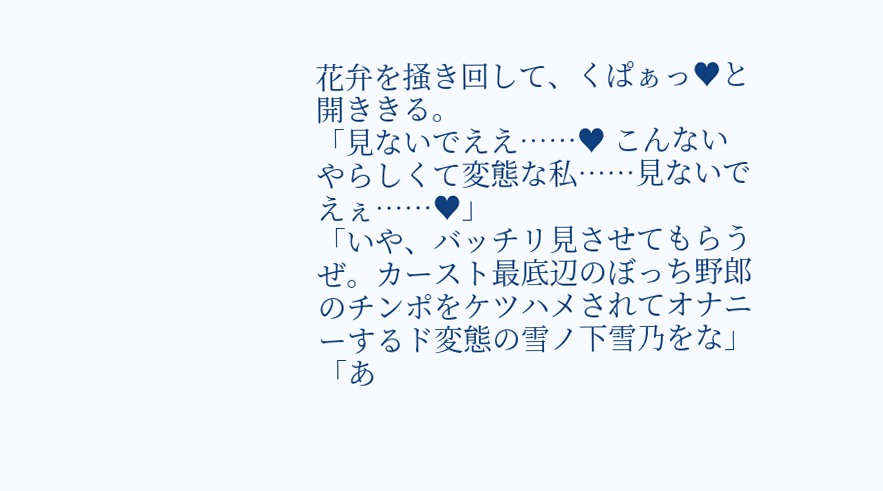花弁を掻き回して、くぱぁっ♥と開ききる。
「見ないでええ……♥ こんないやらしくて変態な私……見ないでえぇ……♥」
「いや、バッチリ見させてもらうぜ。カースト最底辺のぼっち野郎のチンポをケツハメされてオナニーするド変態の雪ノ下雪乃をな」
「あ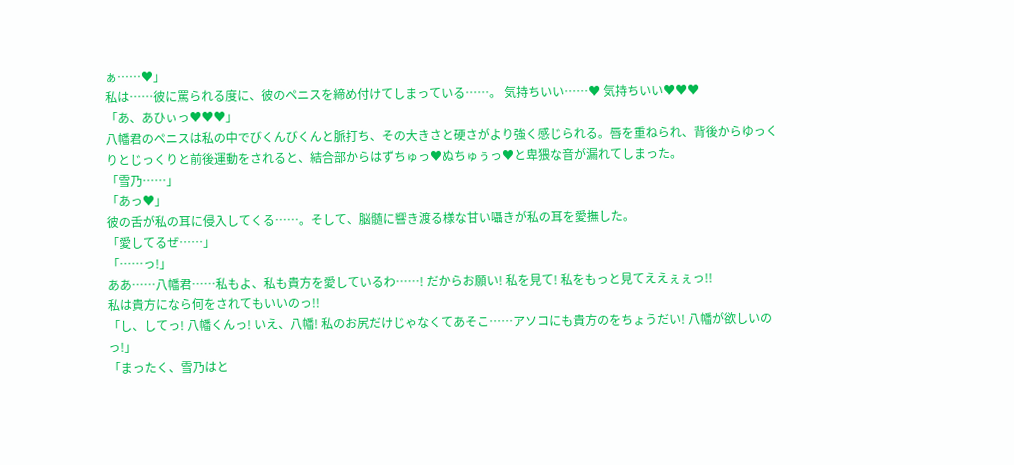ぁ……♥」
私は……彼に罵られる度に、彼のペニスを締め付けてしまっている……。 気持ちいい……♥ 気持ちいい♥♥♥
「あ、あひぃっ♥♥♥」
八幡君のペニスは私の中でびくんびくんと脈打ち、その大きさと硬さがより強く感じられる。唇を重ねられ、背後からゆっくりとじっくりと前後運動をされると、結合部からはずちゅっ♥ぬちゅぅっ♥と卑猥な音が漏れてしまった。
「雪乃……」
「あっ♥」
彼の舌が私の耳に侵入してくる……。そして、脳髄に響き渡る様な甘い囁きが私の耳を愛撫した。
「愛してるぜ……」
「……っ!」
ああ……八幡君……私もよ、私も貴方を愛しているわ……! だからお願い! 私を見て! 私をもっと見てええぇぇっ!!
私は貴方になら何をされてもいいのっ!!
「し、してっ! 八幡くんっ! いえ、八幡! 私のお尻だけじゃなくてあそこ……アソコにも貴方のをちょうだい! 八幡が欲しいのっ!」
「まったく、雪乃はと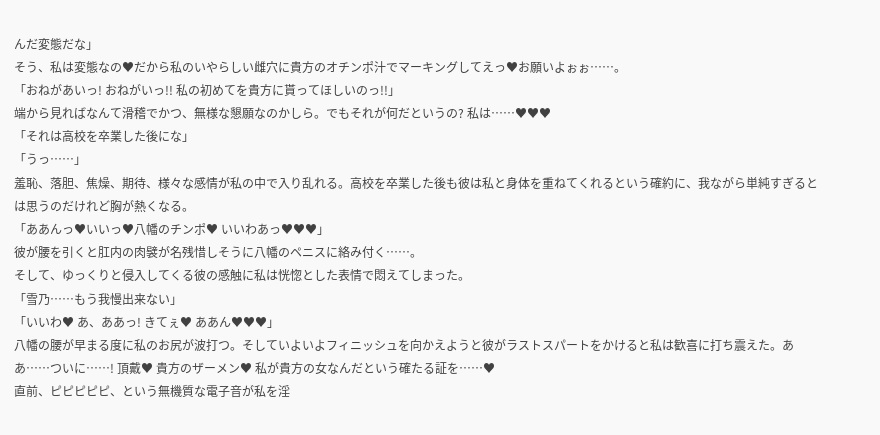んだ変態だな」
そう、私は変態なの♥だから私のいやらしい雌穴に貴方のオチンポ汁でマーキングしてえっ♥お願いよぉぉ……。
「おねがあいっ! おねがいっ!! 私の初めてを貴方に貰ってほしいのっ!!」
端から見ればなんて滑稽でかつ、無様な懇願なのかしら。でもそれが何だというの? 私は……♥♥♥
「それは高校を卒業した後にな」
「うっ……」
羞恥、落胆、焦燥、期待、様々な感情が私の中で入り乱れる。高校を卒業した後も彼は私と身体を重ねてくれるという確約に、我ながら単純すぎるとは思うのだけれど胸が熱くなる。
「ああんっ♥いいっ♥八幡のチンポ♥ いいわあっ♥♥♥」
彼が腰を引くと肛内の肉襞が名残惜しそうに八幡のペニスに絡み付く……。
そして、ゆっくりと侵入してくる彼の感触に私は恍惚とした表情で悶えてしまった。
「雪乃……もう我慢出来ない」
「いいわ♥ あ、ああっ! きてぇ♥ ああん♥♥♥」
八幡の腰が早まる度に私のお尻が波打つ。そしていよいよフィニッシュを向かえようと彼がラストスパートをかけると私は歓喜に打ち震えた。ああ……ついに……! 頂戴♥ 貴方のザーメン♥ 私が貴方の女なんだという確たる証を……♥
直前、ピピピピピ、という無機質な電子音が私を淫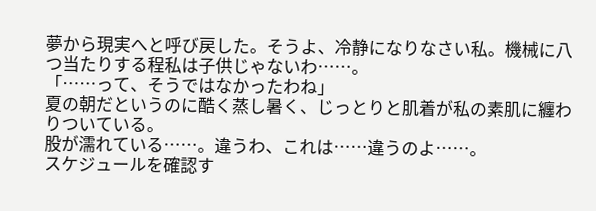夢から現実へと呼び戻した。そうよ、冷静になりなさい私。機械に八つ当たりする程私は子供じゃないわ……。
「……って、そうではなかったわね」
夏の朝だというのに酷く蒸し暑く、じっとりと肌着が私の素肌に纏わりついている。
股が濡れている……。違うわ、これは……違うのよ……。
スケジュールを確認す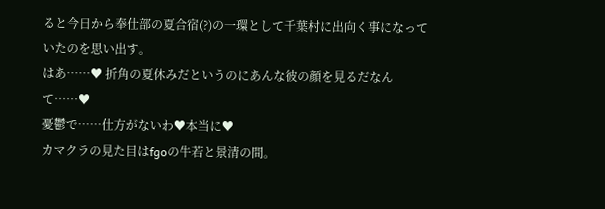ると今日から奉仕部の夏合宿(?)の一環として千葉村に出向く事になっていたのを思い出す。
はあ……♥ 折角の夏休みだというのにあんな彼の顔を見るだなんて……♥
憂鬱で……仕方がないわ♥本当に♥
カマクラの見た目はfgoの牛若と景清の間。